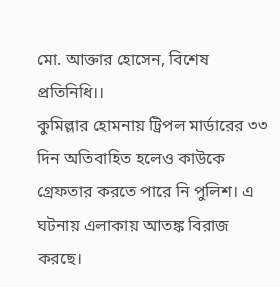মো. আক্তার হোসেন, বিশেষ প্রতিনিধি।।
কুমিল্লার হোমনায় ট্রিপল মার্ডারের ৩৩ দিন অতিবাহিত হলেও কাউকে গ্রেফতার করতে পারে নি পুলিশ। এ ঘটনায় এলাকায় আতঙ্ক বিরাজ করছে।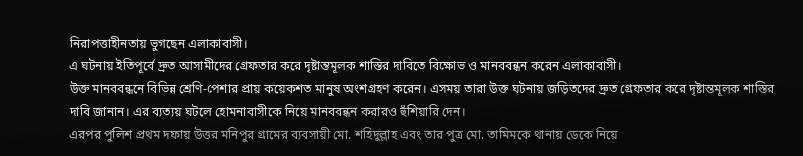নিরাপত্তাহীনতায় ভুগছেন এলাকাবাসী।
এ ঘটনায় ইতিপূর্বে দ্রুত আসামীদের গ্রেফতার করে দৃষ্টান্তমূলক শাস্তির দাবিতে বিক্ষোভ ও মানববন্ধন করেন এলাকাবাসী।
উক্ত মানববন্ধনে বিভিন্ন শ্রেণি-পেশার প্রায় কয়েকশত মানুষ অংশগ্রহণ করেন। এসময় তারা উক্ত ঘটনায় জড়িতদের দ্রুত গ্রেফতার করে দৃষ্টান্তমূলক শাস্তির দাবি জানান। এর ব্যত্যয় ঘটলে হোমনাবাসীকে নিয়ে মানববন্ধন করারও হুঁশিয়ারি দেন।
এরপর পুলিশ প্রথম দফায় উত্তর মনিপুর গ্রামের ব্যবসায়ী মো. শহিদুল্লাহ এবং তার পুত্র মো. তামিমকে থানায় ডেকে নিয়ে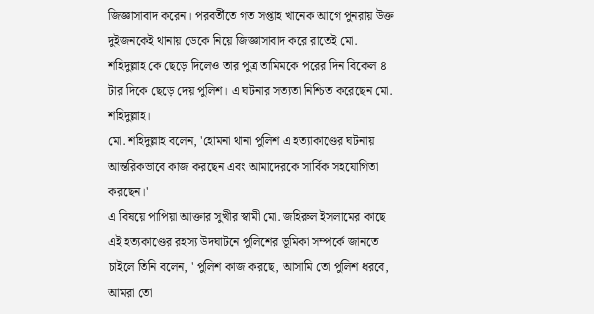জিজ্ঞাসাবাদ করেন। পরবর্তীতে গত সপ্তাহ খানেক আগে পুনরায় উক্ত দুইজনকেই থানায় ডেকে নিয়ে জিজ্ঞাসাবাদ করে রাতেই মো. শহিদুল্লাহ কে ছেড়ে দিলেও তার পুত্র তামিমকে পরের দিন বিকেল ৪ টার দিকে ছেড়ে দেয় পুলিশ। এ ঘটনার সত্যতা নিশ্চিত করেছেন মো. শহিদুল্লাহ।
মো. শহিদুল্লাহ বলেন, 'হোমনা থানা পুলিশ এ হত্যাকাণ্ডের ঘটনায় আন্তরিকভাবে কাজ করছেন এবং আমাদেরকে সার্বিক সহযোগিতা করছেন।'
এ বিষয়ে পাপিয়া আক্তার সুখীর স্বামী মো. জহিরুল ইসলামের কাছে এই হত্যকাণ্ডের রহস্য উদঘাটনে পুলিশের ভূমিকা সম্পর্কে জানতে চাইলে তিনি বলেন, ' পুলিশ কাজ করছে, আসামি তো পুলিশ ধরবে, আমরা তো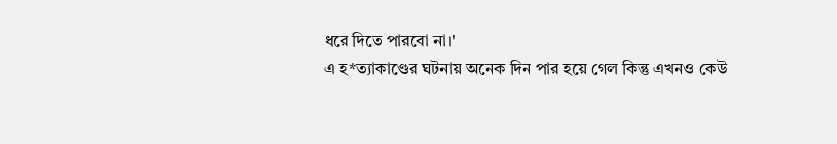ধরে দিতে পারবো না।'
এ হ*ত্যাকাণ্ডের ঘটনায় অনেক দিন পার হয়ে গেল কিন্তু এখনও কেউ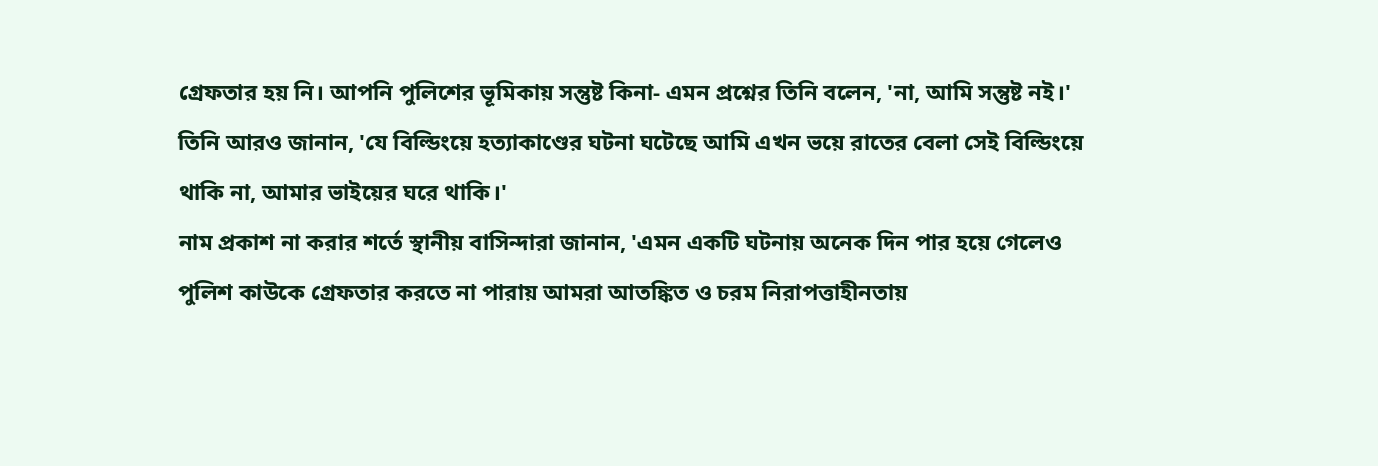গ্রেফতার হয় নি। আপনি পুলিশের ভূমিকায় সন্তুষ্ট কিনা- এমন প্রশ্নের তিনি বলেন, 'না, আমি সন্তুষ্ট নই।'
তিনি আরও জানান, 'যে বিল্ডিংয়ে হত্যাকাণ্ডের ঘটনা ঘটেছে আমি এখন ভয়ে রাতের বেলা সেই বিল্ডিংয়ে থাকি না, আমার ভাইয়ের ঘরে থাকি।'
নাম প্রকাশ না করার শর্তে স্থানীয় বাসিন্দারা জানান, 'এমন একটি ঘটনায় অনেক দিন পার হয়ে গেলেও পুলিশ কাউকে গ্রেফতার করতে না পারায় আমরা আতঙ্কিত ও চরম নিরাপত্তাহীনতায়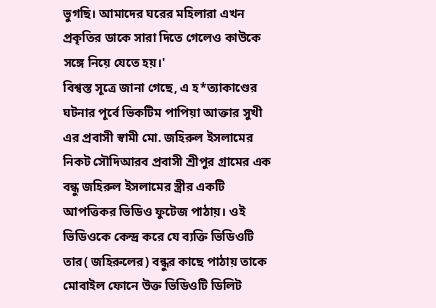ভুগছি। আমাদের ঘরের মহিলারা এখন প্রকৃতির ডাকে সারা দিতে গেলেও কাউকে সঙ্গে নিয়ে যেতে হয়।'
বিশ্বস্ত সূত্রে জানা গেছে, এ হ*ত্যাকাণ্ডের ঘটনার পূর্বে ভিকটিম পাপিয়া আক্তার সুখী এর প্রবাসী স্বামী মো. জহিরুল ইসলামের নিকট সৌদিআরব প্রবাসী শ্রীপুর গ্রামের এক বন্ধু জহিরুল ইসলামের স্ত্রীর একটি আপত্তিকর ভিডিও ফুটেজ পাঠায়। ওই ভিডিওকে কেন্দ্র করে যে ব্যক্তি ভিডিওটি তার( জহিরুলের) বন্ধুর কাছে পাঠায় তাকে মোবাইল ফোনে উক্ত ভিডিওটি ডিলিট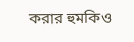করার হুমকিও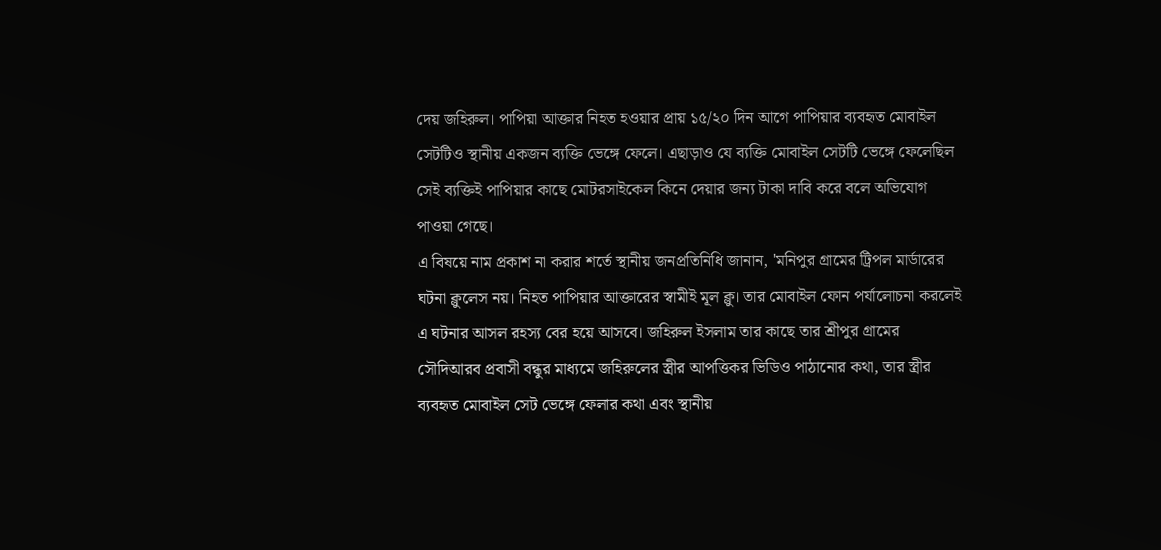দেয় জহিরুল। পাপিয়া আক্তার নিহত হওয়ার প্রায় ১৫/২০ দিন আগে পাপিয়ার ব্যবহৃত মোবাইল সেটটিও স্থানীয় একজন ব্যক্তি ভেঙ্গে ফেলে। এছাড়াও যে ব্যক্তি মোবাইল সেটটি ভেঙ্গে ফেলেছিল সেই ব্যক্তিই পাপিয়ার কাছে মোটরসাইকেল কিনে দেয়ার জন্য টাকা দাবি করে বলে অভিযোগ পাওয়া গেছে।
এ বিষয়ে নাম প্রকাশ না করার শর্তে স্থানীয় জনপ্রতিনিধি জানান, 'মনিপুর গ্রামের ট্রিপল মার্ডারের ঘটনা ক্লুলেস নয়। নিহত পাপিয়ার আক্তারের স্বামীই মূল ক্লু। তার মোবাইল ফোন পর্যালোচনা করলেই এ ঘটনার আসল রহস্য বের হয়ে আসবে। জহিরুল ইসলাম তার কাছে তার শ্রীপুর গ্রামের সৌদিআরব প্রবাসী বন্ধুর মাধ্যমে জহিরুলের স্ত্রীর আপত্তিকর ভিডিও পাঠানোর কথা, তার স্ত্রীর ব্যবহৃত মোবাইল সেট ভেঙ্গে ফেলার কথা এবং স্থানীয়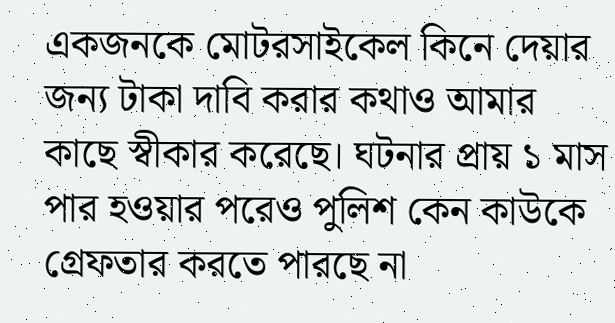একজনকে মোটরসাইকেল কিনে দেয়ার জন্য টাকা দাবি করার কথাও আমার কাছে স্বীকার করেছে। ঘটনার প্রায় ১ মাস পার হওয়ার পরেও পুলিশ কেন কাউকে গ্রেফতার করতে পারছে না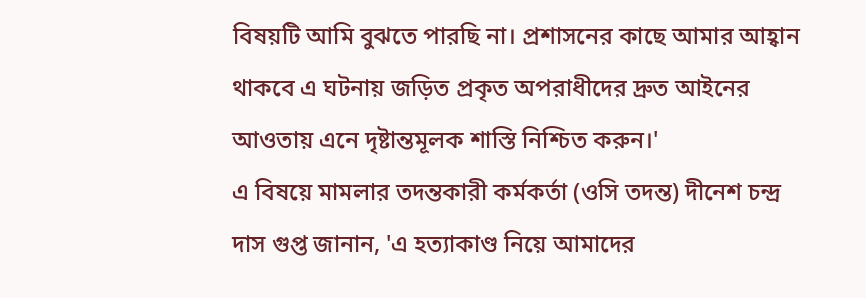বিষয়টি আমি বুঝতে পারছি না। প্রশাসনের কাছে আমার আহ্বান থাকবে এ ঘটনায় জড়িত প্রকৃত অপরাধীদের দ্রুত আইনের আওতায় এনে দৃষ্টান্তমূলক শাস্তি নিশ্চিত করুন।'
এ বিষয়ে মামলার তদন্তকারী কর্মকর্তা (ওসি তদন্ত) দীনেশ চন্দ্র দাস গুপ্ত জানান, 'এ হত্যাকাণ্ড নিয়ে আমাদের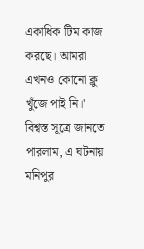একাধিক টিম কাজ করছে। আমরা এখনও কোনো ক্লু খুঁজে পাই নি।'
বিশ্বস্ত সূত্রে জানতে পারলাম, এ ঘটনায় মনিপুর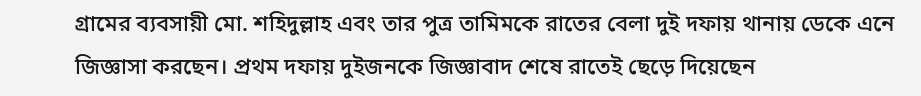গ্রামের ব্যবসায়ী মো. শহিদুল্লাহ এবং তার পুত্র তামিমকে রাতের বেলা দুই দফায় থানায় ডেকে এনে জিজ্ঞাসা করছেন। প্রথম দফায় দুইজনকে জিজ্ঞাবাদ শেষে রাতেই ছেড়ে দিয়েছেন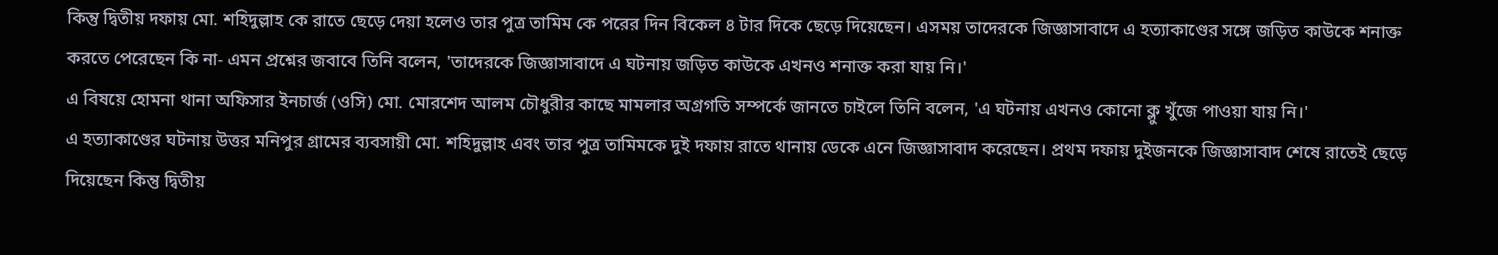কিন্তু দ্বিতীয় দফায় মো. শহিদুল্লাহ কে রাতে ছেড়ে দেয়া হলেও তার পুত্র তামিম কে পরের দিন বিকেল ৪ টার দিকে ছেড়ে দিয়েছেন। এসময় তাদেরকে জিজ্ঞাসাবাদে এ হত্যাকাণ্ডের সঙ্গে জড়িত কাউকে শনাক্ত করতে পেরেছেন কি না- এমন প্রশ্নের জবাবে তিনি বলেন, 'তাদেরকে জিজ্ঞাসাবাদে এ ঘটনায় জড়িত কাউকে এখনও শনাক্ত করা যায় নি।'
এ বিষয়ে হোমনা থানা অফিসার ইনচার্জ (ওসি) মো. মোরশেদ আলম চৌধুরীর কাছে মামলার অগ্রগতি সম্পর্কে জানতে চাইলে তিনি বলেন, 'এ ঘটনায় এখনও কোনো ক্লু খুঁজে পাওয়া যায় নি।'
এ হত্যাকাণ্ডের ঘটনায় উত্তর মনিপুর গ্রামের ব্যবসায়ী মো. শহিদুল্লাহ এবং তার পুত্র তামিমকে দুই দফায় রাতে থানায় ডেকে এনে জিজ্ঞাসাবাদ করেছেন। প্রথম দফায় দুইজনকে জিজ্ঞাসাবাদ শেষে রাতেই ছেড়ে দিয়েছেন কিন্তু দ্বিতীয়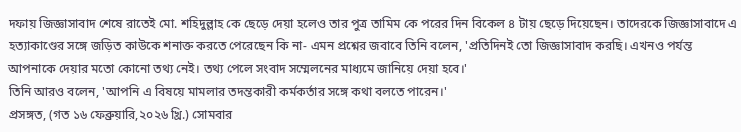দফায় জিজ্ঞাসাবাদ শেষে রাতেই মো. শহিদুল্লাহ কে ছেড়ে দেয়া হলেও তার পুত্র তামিম কে পরের দিন বিকেল ৪ টায় ছেড়ে দিয়েছেন। তাদেরকে জিজ্ঞাসাবাদে এ হত্যাকাণ্ডের সঙ্গে জড়িত কাউকে শনাক্ত করতে পেরেছেন কি না- এমন প্রশ্নের জবাবে তিনি বলেন, 'প্রতিদিনই তো জিজ্ঞাসাবাদ করছি। এখনও পর্যন্ত আপনাকে দেয়ার মতো কোনো তথ্য নেই। তথ্য পেলে সংবাদ সম্মেলনের মাধ্যমে জানিয়ে দেয়া হবে।'
তিনি আরও বলেন, 'আপনি এ বিষয়ে মামলার তদন্তকারী কর্মকর্তার সঙ্গে কথা বলতে পারেন।'
প্রসঙ্গত, (গত ১৬ ফেব্রুয়ারি,২০২৬ খ্রি.) সোমবার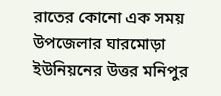রাতের কোনো এক সময় উপজেলার ঘারমোড়া ইউনিয়নের উত্তর মনিপুর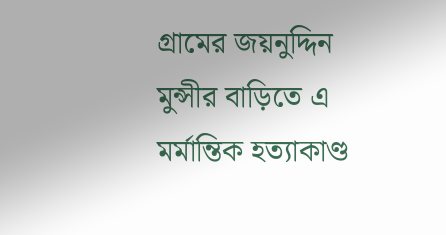গ্রামের জয়নুদ্দিন মুন্সীর বাড়িতে এ মর্মান্তিক হত্যাকাণ্ড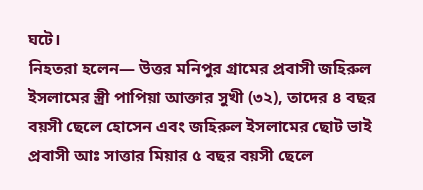ঘটে।
নিহতরা হলেন— উত্তর মনিপুর গ্রামের প্রবাসী জহিরুল ইসলামের স্ত্রী পাপিয়া আক্তার সুখী (৩২), তাদের ৪ বছর বয়সী ছেলে হোসেন এবং জহিরুল ইসলামের ছোট ভাই প্রবাসী আঃ সাত্তার মিয়ার ৫ বছর বয়সী ছেলে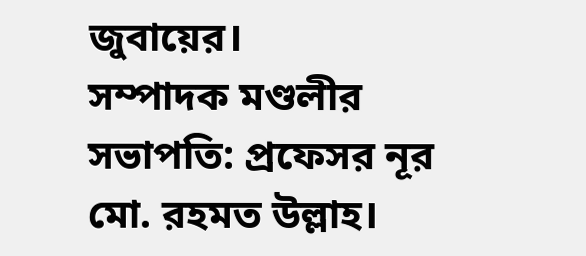জুবায়ের।
সম্পাদক মণ্ডলীর সভাপতি: প্রফেসর নূর মো. রহমত উল্লাহ।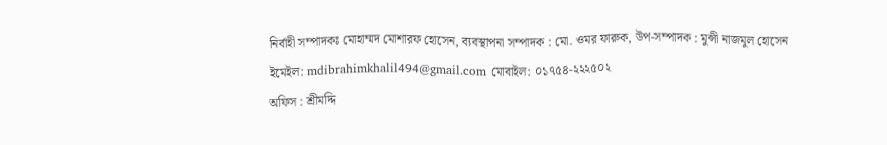নির্বাহী সম্পাদকঃ মোহাম্মদ মোশারফ হোসেন, ব্যবস্থাপনা সম্পাদক : মো. ওমর ফারুক, উপ-সম্পাদক : মুন্সী নাজমুল হোসেন
ইমেইল: mdibrahimkhalil494@gmail.com মোবাইল: ০১৭৫৪-২২২৫০২
অফিস : শ্রীমদ্দি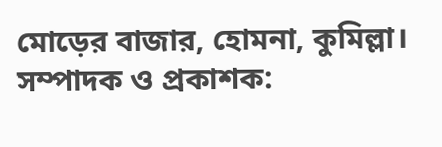মোড়ের বাজার, হোমনা, কুমিল্লা।
সম্পাদক ও প্রকাশক: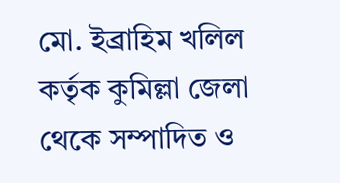মো. ইব্রাহিম খলিল কর্তৃক কুমিল্লা জেলা থেকে সম্পাদিত ও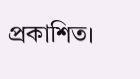প্রকাশিত।